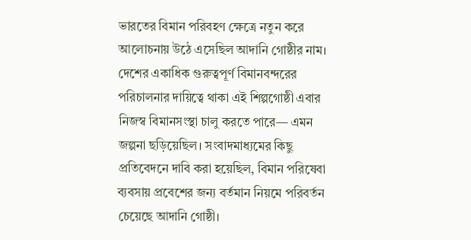ভারতের বিমান পরিবহণ ক্ষেত্রে নতুন করে আলোচনায় উঠে এসেছিল আদানি গোষ্ঠীর নাম। দেশের একাধিক গুরুত্বপূর্ণ বিমানবন্দরের পরিচালনার দায়িত্বে থাকা এই শিল্পগোষ্ঠী এবার নিজস্ব বিমানসংস্থা চালু করতে পারে— এমন জল্পনা ছড়িয়েছিল। সংবাদমাধ্যমের কিছু প্রতিবেদনে দাবি করা হয়েছিল, বিমান পরিষেবা ব্যবসায় প্রবেশের জন্য বর্তমান নিয়মে পরিবর্তন চেয়েছে আদানি গোষ্ঠী।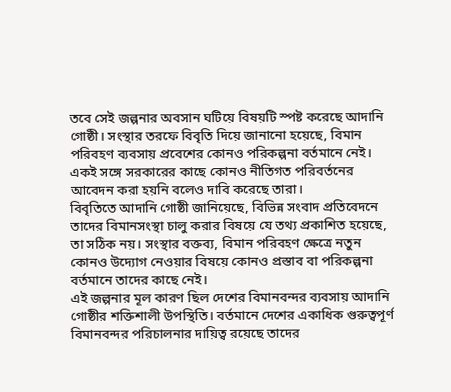তবে সেই জল্পনার অবসান ঘটিয়ে বিষয়টি স্পষ্ট করেছে আদানি গোষ্ঠী। সংস্থার তরফে বিবৃতি দিয়ে জানানো হয়েছে, বিমান পরিবহণ ব্যবসায় প্রবেশের কোনও পরিকল্পনা বর্তমানে নেই। একই সঙ্গে সরকারের কাছে কোনও নীতিগত পরিবর্তনের আবেদন করা হয়নি বলেও দাবি করেছে তারা।
বিবৃতিতে আদানি গোষ্ঠী জানিয়েছে, বিভিন্ন সংবাদ প্রতিবেদনে তাদের বিমানসংস্থা চালু করার বিষয়ে যে তথ্য প্রকাশিত হয়েছে, তা সঠিক নয়। সংস্থার বক্তব্য, বিমান পরিবহণ ক্ষেত্রে নতুন কোনও উদ্যোগ নেওয়ার বিষয়ে কোনও প্রস্তাব বা পরিকল্পনা বর্তমানে তাদের কাছে নেই।
এই জল্পনার মূল কারণ ছিল দেশের বিমানবন্দর ব্যবসায় আদানি গোষ্ঠীর শক্তিশালী উপস্থিতি। বর্তমানে দেশের একাধিক গুরুত্বপূর্ণ বিমানবন্দর পরিচালনার দায়িত্ব রয়েছে তাদের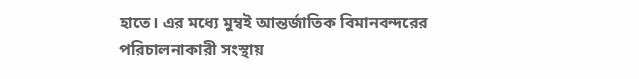হাতে। এর মধ্যে মুম্বই আন্তর্জাতিক বিমানবন্দরের পরিচালনাকারী সংস্থায়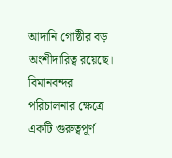আদানি গোষ্ঠীর বড় অংশীদারিত্ব রয়েছে।
বিমানবন্দর পরিচালনার ক্ষেত্রে একটি গুরুত্বপূর্ণ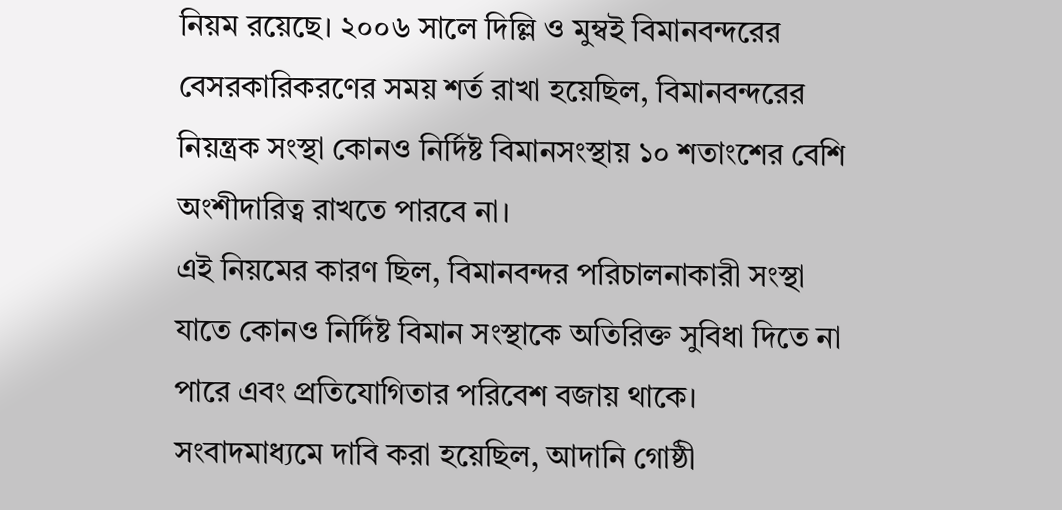নিয়ম রয়েছে। ২০০৬ সালে দিল্লি ও মুম্বই বিমানবন্দরের বেসরকারিকরণের সময় শর্ত রাখা হয়েছিল, বিমানবন্দরের নিয়ন্ত্রক সংস্থা কোনও নির্দিষ্ট বিমানসংস্থায় ১০ শতাংশের বেশি অংশীদারিত্ব রাখতে পারবে না।
এই নিয়মের কারণ ছিল, বিমানবন্দর পরিচালনাকারী সংস্থা যাতে কোনও নির্দিষ্ট বিমান সংস্থাকে অতিরিক্ত সুবিধা দিতে না পারে এবং প্রতিযোগিতার পরিবেশ বজায় থাকে।
সংবাদমাধ্যমে দাবি করা হয়েছিল, আদানি গোষ্ঠী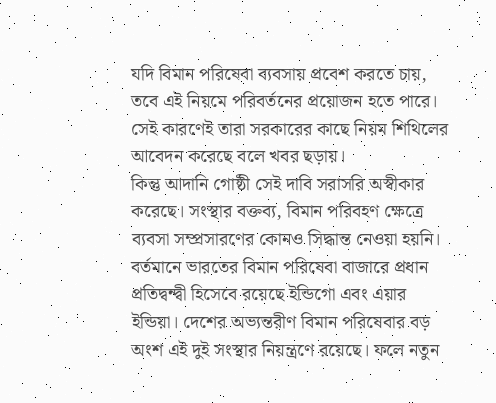যদি বিমান পরিষেবা ব্যবসায় প্রবেশ করতে চায়, তবে এই নিয়মে পরিবর্তনের প্রয়োজন হতে পারে। সেই কারণেই তারা সরকারের কাছে নিয়ম শিথিলের আবেদন করেছে বলে খবর ছড়ায়।
কিন্তু আদানি গোষ্ঠী সেই দাবি সরাসরি অস্বীকার করেছে। সংস্থার বক্তব্য, বিমান পরিবহণ ক্ষেত্রে ব্যবসা সম্প্রসারণের কোনও সিদ্ধান্ত নেওয়া হয়নি।
বর্তমানে ভারতের বিমান পরিষেবা বাজারে প্রধান প্রতিদ্বন্দ্বী হিসেবে রয়েছে ইন্ডিগো এবং এয়ার ইন্ডিয়া। দেশের অভ্যন্তরীণ বিমান পরিষেবার বড় অংশ এই দুই সংস্থার নিয়ন্ত্রণে রয়েছে। ফলে নতুন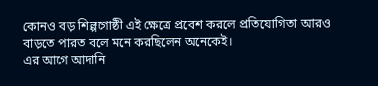কোনও বড় শিল্পগোষ্ঠী এই ক্ষেত্রে প্রবেশ করলে প্রতিযোগিতা আরও বাড়তে পারত বলে মনে করছিলেন অনেকেই।
এর আগে আদানি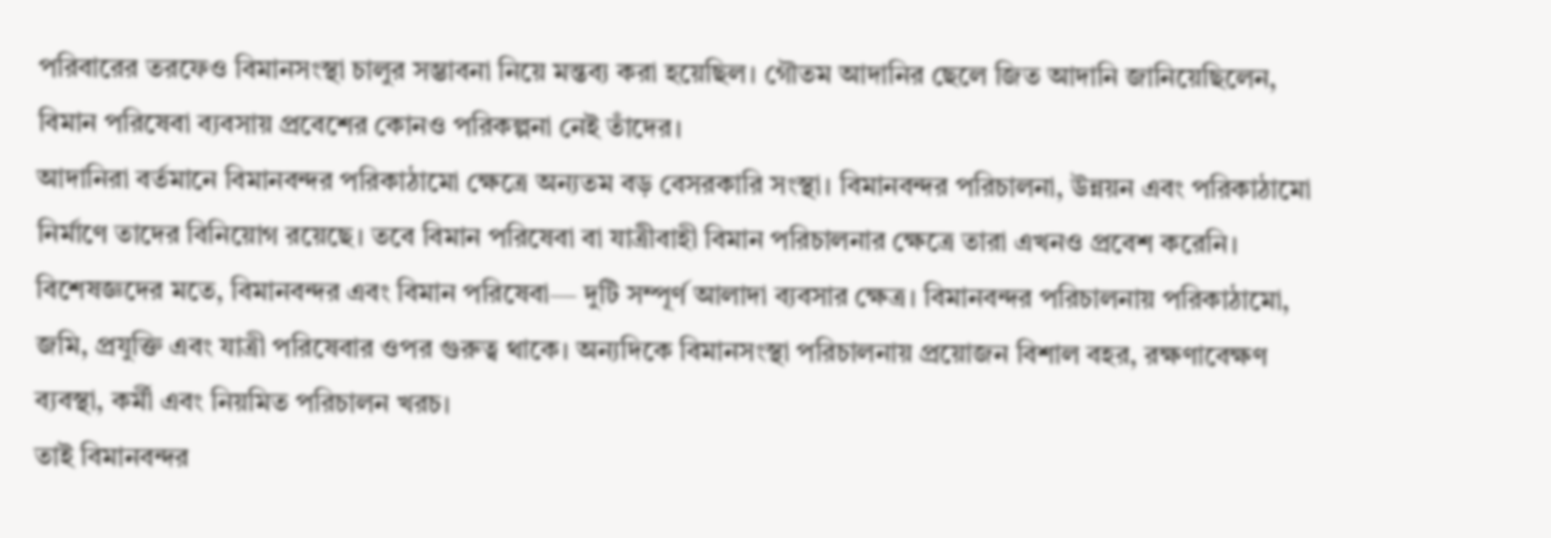পরিবারের তরফেও বিমানসংস্থা চালুর সম্ভাবনা নিয়ে মন্তব্য করা হয়েছিল। গৌতম আদানির ছেলে জিত আদানি জানিয়েছিলেন, বিমান পরিষেবা ব্যবসায় প্রবেশের কোনও পরিকল্পনা নেই তাঁদের।
আদানিরা বর্তমানে বিমানবন্দর পরিকাঠামো ক্ষেত্রে অন্যতম বড় বেসরকারি সংস্থা। বিমানবন্দর পরিচালনা, উন্নয়ন এবং পরিকাঠামো নির্মাণে তাদের বিনিয়োগ রয়েছে। তবে বিমান পরিষেবা বা যাত্রীবাহী বিমান পরিচালনার ক্ষেত্রে তারা এখনও প্রবেশ করেনি।
বিশেষজ্ঞদের মতে, বিমানবন্দর এবং বিমান পরিষেবা— দুটি সম্পূর্ণ আলাদা ব্যবসার ক্ষেত্র। বিমানবন্দর পরিচালনায় পরিকাঠামো, জমি, প্রযুক্তি এবং যাত্রী পরিষেবার ওপর গুরুত্ব থাকে। অন্যদিকে বিমানসংস্থা পরিচালনায় প্রয়োজন বিশাল বহর, রক্ষণাবেক্ষণ ব্যবস্থা, কর্মী এবং নিয়মিত পরিচালন খরচ।
তাই বিমানবন্দর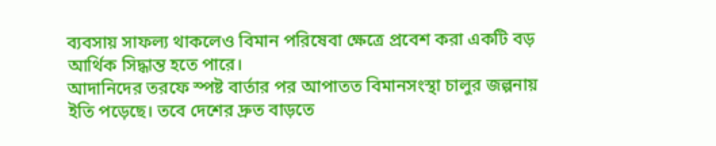ব্যবসায় সাফল্য থাকলেও বিমান পরিষেবা ক্ষেত্রে প্রবেশ করা একটি বড় আর্থিক সিদ্ধান্ত হতে পারে।
আদানিদের তরফে স্পষ্ট বার্তার পর আপাতত বিমানসংস্থা চালুর জল্পনায় ইতি পড়েছে। তবে দেশের দ্রুত বাড়তে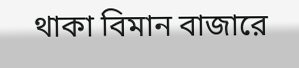থাকা বিমান বাজারে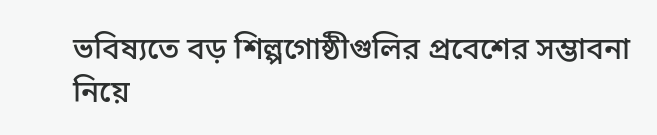ভবিষ্যতে বড় শিল্পগোষ্ঠীগুলির প্রবেশের সম্ভাবনা নিয়ে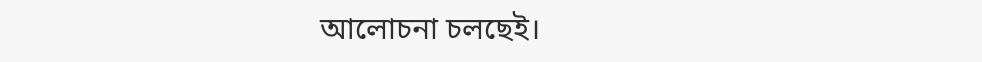আলোচনা চলছেই।